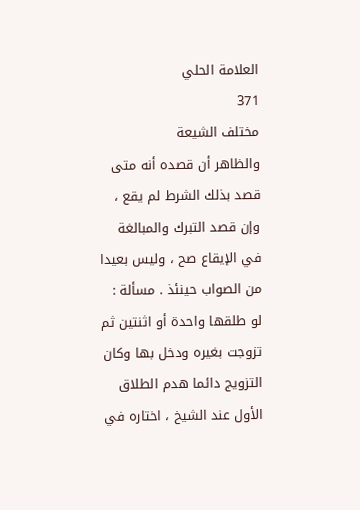العلامة الحلي
371
مختلف الشيعة
والظاهر أن قصده أنه متى قصد بذلك الشرط لم يقع ، وإن قصد التبرك والمبالغة في الإيقاع صح ، وليس بعيدا من الصواب حينئذ . مسألة : لو طلقها واحدة أو اثنتين ثم تزوجت بغيره ودخل بها وكان التزويج دائما هدم الطلاق الأول عند الشيخ ، اختاره في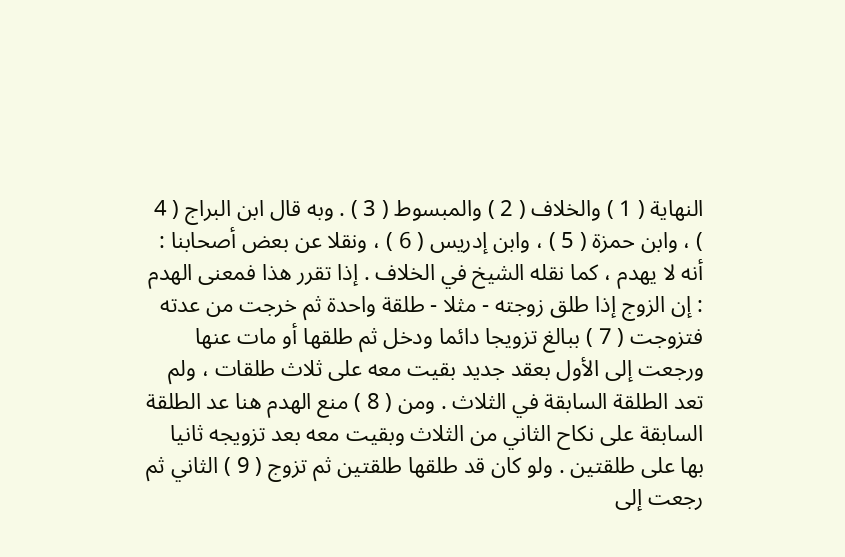النهاية ( 1 ) والخلاف ( 2 ) والمبسوط ( 3 ) . وبه قال ابن البراج ( 4 ) ، وابن حمزة ( 5 ) ، وابن إدريس ( 6 ) ، ونقلا عن بعض أصحابنا : أنه لا يهدم ، كما نقله الشيخ في الخلاف . إذا تقرر هذا فمعنى الهدم : إن الزوج إذا طلق زوجته - مثلا - طلقة واحدة ثم خرجت من عدته فتزوجت ( 7 ) ببالغ تزويجا دائما ودخل ثم طلقها أو مات عنها ورجعت إلى الأول بعقد جديد بقيت معه على ثلاث طلقات ، ولم تعد الطلقة السابقة في الثلاث . ومن ( 8 ) منع الهدم هنا عد الطلقة السابقة على نكاح الثاني من الثلاث وبقيت معه بعد تزويجه ثانيا بها على طلقتين . ولو كان قد طلقها طلقتين ثم تزوج ( 9 ) الثاني ثم رجعت إلى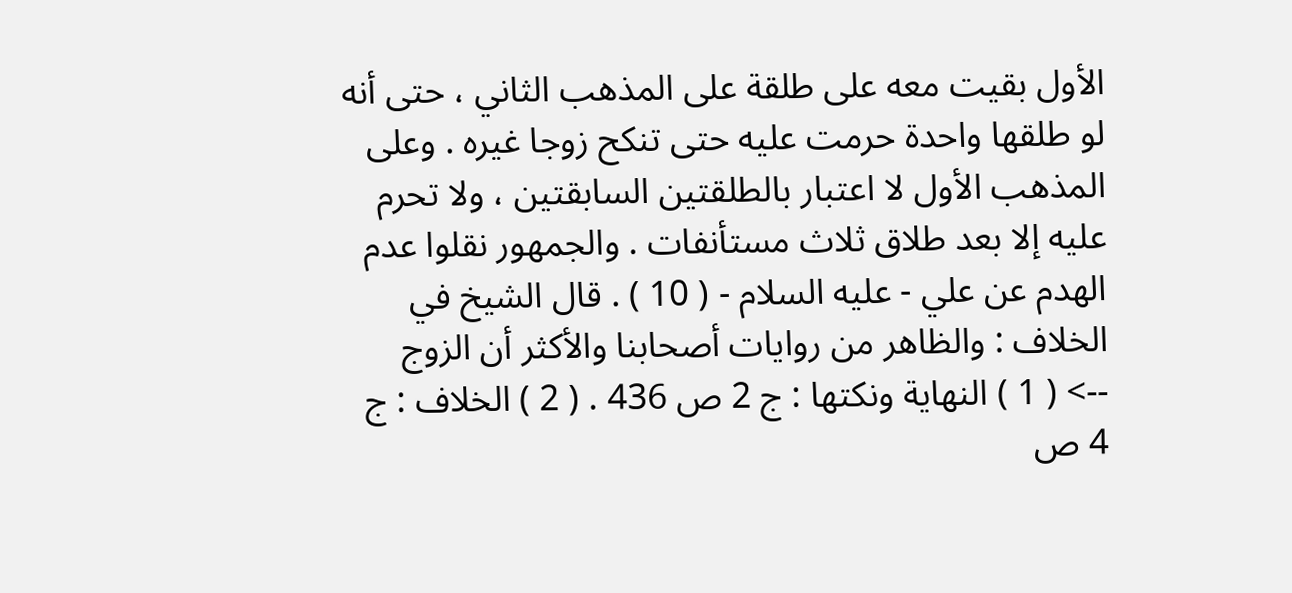الأول بقيت معه على طلقة على المذهب الثاني ، حتى أنه لو طلقها واحدة حرمت عليه حتى تنكح زوجا غيره . وعلى المذهب الأول لا اعتبار بالطلقتين السابقتين ، ولا تحرم عليه إلا بعد طلاق ثلاث مستأنفات . والجمهور نقلوا عدم الهدم عن علي - عليه السلام - ( 10 ) . قال الشيخ في الخلاف : والظاهر من روايات أصحابنا والأكثر أن الزوج
--> ( 1 ) النهاية ونكتها : ج 2 ص 436 . ( 2 ) الخلاف : ج 4 ص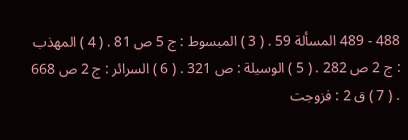488 - 489 المسألة 59 . ( 3 ) المبسوط : ج 5 ص 81 . ( 4 ) المهذب : ج 2 ص 282 . ( 5 ) الوسيلة : ص 321 . ( 6 ) السرائر : ج 2 ص 668 . ( 7 ) ق 2 : فزوجت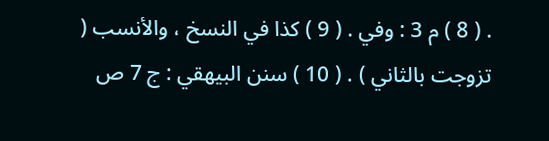. ( 8 ) م 3 : وفي . ( 9 ) كذا في النسخ ، والأنسب ( تزوجت بالثاني ) . ( 10 ) سنن البيهقي : ج 7 ص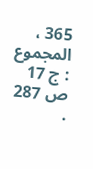365 ، المجموع : ج 17 ص 287 .